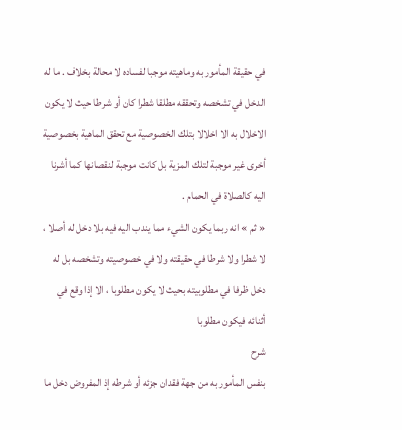في حقيقة المأمور به وماهيته موجبا لفساده لا محالة بخلاف . ما له الدخل في تشخصه وتحققه مطلقا شطرا كان أو شرطا حيث لا يكون الاخلال به الا اخلالا بتلك الخصوصية مع تحقق الماهية بخصوصية أخرى غير موجبة لتلك المزية بل كانت موجبة لنقصانها كما أشرنا اليه كالصلاة في الحمام .
« ثم » انه ربما يكون الشيء مما يندب اليه فيه بلا دخل له أصلا ، لا شطرا ولا شرطا في حقيقته ولا في خصوصيته وتشخصه بل له دخل ظرفا في مطلوبيته بحيث لا يكون مطلوبا ، الا إذا وقع في أثنائه فيكون مطلوبا
شرح
بنفس المأمور به من جهة فقدان جزئه أو شرطه إذ المفروض دخل ما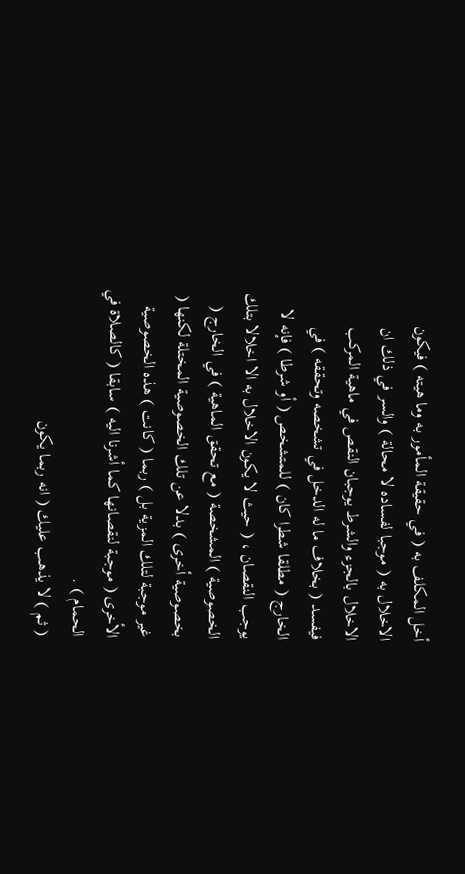أخل المكلف به ( في حقيقة المأمور به وما هيته ) فيكون الاخلال به ( موجبا لفساده لا محالة ) والسر في ذلك ان الاخلال بالجزء والشرط يوجبان النقص في ماهية المركب فيفسد ( بخلاف ما له الدخل في تشخصه وتحققه ) في الخارج ( مطلقا شطرا كان ) للمتشخص ( أو شرطا ) فإنه لا يوجب النقصان ، ( حيث لا يكون الاخلال به الا اخلالا بتلك الخصوصية ) المشخصة ( مع تحقق الماهية ) في الخارج ( بخصوصية أخرى ) بدلا عن تلك الخصوصية المختلة لكنها ( غير موجبة لتلك المزية بل ) ربما ( كانت ) هذه الخصوصية الأخرى ( موجبة لنقصانها كما أشرنا اليه ) سابقا ( كالصلاة في الحمام ) .
( ثم ) لا يذهب عليك ( انه ربما يكون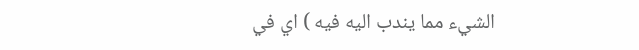الشيء مما يندب اليه فيه ) اي في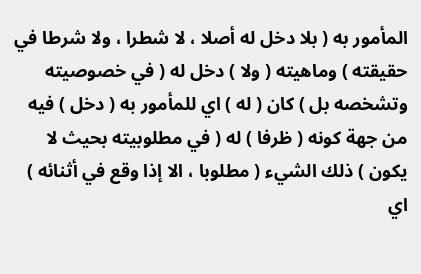المأمور به ( بلا دخل له أصلا ، لا شطرا ، ولا شرطا في حقيقته ) وماهيته ( ولا ) دخل له ( في خصوصيته وتشخصه بل ) كان ( له ) اي للمأمور به ( دخل ) فيه من جهة كونه ( ظرفا ) له ( في مطلوبيته بحيث لا يكون ) ذلك الشيء ( مطلوبا ، الا إذا وقع في أثنائه ) اي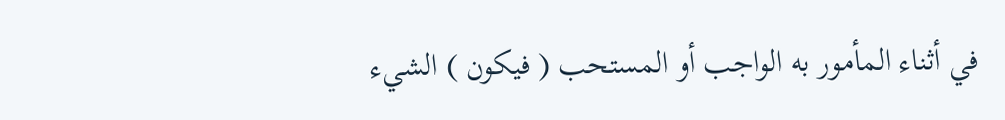في أثناء المأمور به الواجب أو المستحب ( فيكون ) الشيء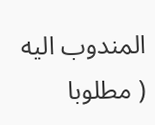المندوب اليه ( مطلوبا